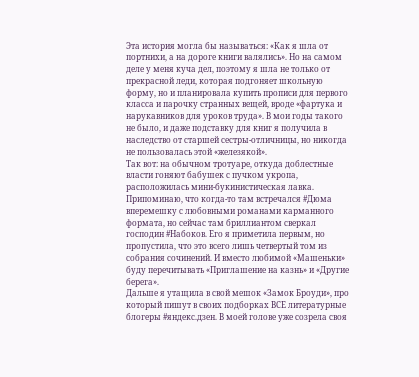Эта история могла бы называться: «Как я шла от портнихи, а на дороге книги валялись». Но на самом деле у меня куча дел, поэтому я шла не только от прекрасной леди, которая подгоняет школьную форму, но и планировала купить прописи для первого класса и парочку странных вещей, вроде «фартука и нарукавников для уроков труда». В мои годы такого не было, и даже подставку для книг я получила в наследство от старшей сестры-отличницы, но никогда не пользовалась этой «железякой».
Так вот: на обычном тротуаре, откуда доблестные власти гоняют бабушек с пучком укропа, расположилась мини-букинистическая лавка. Припоминаю, что когда-то там встречался #Дюма вперемешку с любовными романами карманного формата, но сейчас там бриллиантом сверкал господин #Набоков. Его я приметила первым, но пропустила, что это всего лишь четвертый том из собрания сочинений. И вместо любимой «Машеньки» буду перечитывать «Приглашение на казнь» и «Другие берега».
Дальше я утащила в свой мешок «Замок Броуди», про который пишут в своих подборках ВСЕ литературные блогеры #яндекс.дзен. В моей голове уже созрела своя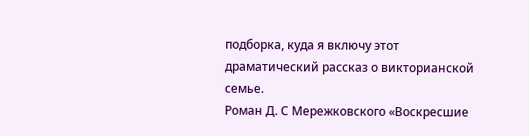подборка, куда я включу этот драматический рассказ о викторианской семье.
Роман Д. С Мережковского «Воскресшие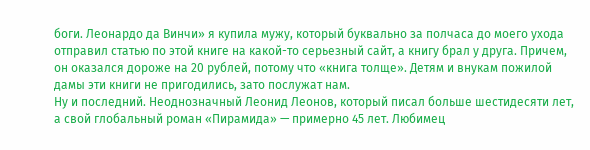боги. Леонардо да Винчи» я купила мужу, который буквально за полчаса до моего ухода отправил статью по этой книге на какой-то серьезный сайт, а книгу брал у друга. Причем, он оказался дороже на 20 рублей, потому что «книга толще». Детям и внукам пожилой дамы эти книги не пригодились, зато послужат нам.
Ну и последний. Неоднозначный Леонид Леонов, который писал больше шестидесяти лет, а свой глобальный роман «Пирамида» — примерно 45 лет. Любимец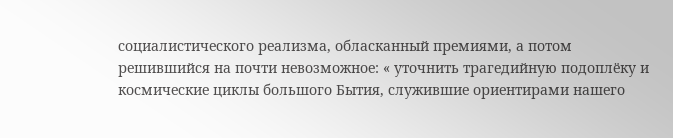социалистического реализма, обласканный премиями, а потом решившийся на почти невозможное: « уточнить трагедийную подоплёку и космические циклы большого Бытия, служившие ориентирами нашего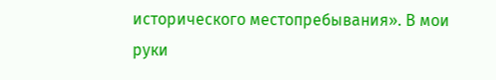исторического местопребывания». В мои руки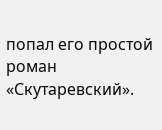попал его простой роман «Скутаревский».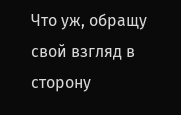Что уж, обращу свой взгляд в сторону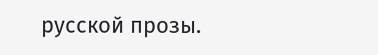русской прозы.